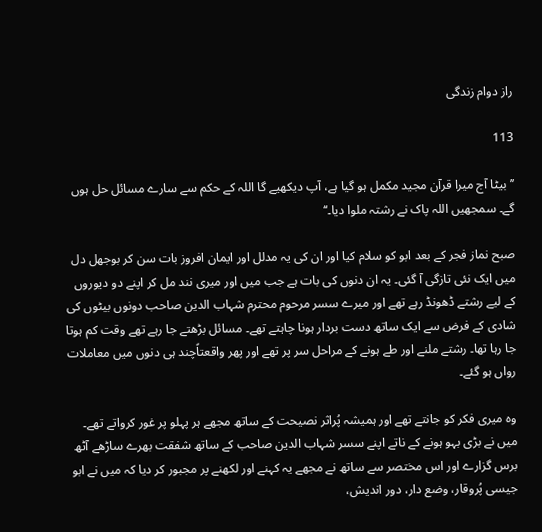راز دوام زندگی

113

’’بیٹا آج میرا قرآن مجید مکمل ہو گیا ہے، آپ دیکھیے گا اللہ کے حکم سے سارے مسائل حل ہوں گے۔ سمجھیں اللہ پاک نے رشتہ ملوا دیا۔‘‘

صبح نماز فجر کے بعد ابو کو سلام کیا اور ان کی یہ مدلل اور ایمان افروز بات سن کر بوجھل دل میں ایک نئی تازگی آ گئی۔ یہ ان دنوں کی بات ہے جب میں اور میری نند مل کر اپنے دو دیوروں کے لیے رشتے ڈھونڈ رہے تھے اور میرے سسر مرحوم محترم شہاب الدین صاحب دونوں بیٹوں کی شادی کے فرض سے ایک ساتھ دست بردار ہونا چاہتے تھے۔ مسائل بڑھتے جا رہے تھے وقت کم ہوتا جا رہا تھا۔ رشتے ملنے اور طے ہونے کے مراحل سر پر تھے اور پھر واقعتاًچند ہی دنوں میں معاملات رواں ہو گئے۔

وہ میری فکر کو جانتے تھے اور ہمیشہ پُراثر نصیحت کے ساتھ مجھے ہر پہلو پر غور کرواتے تھے۔ میں نے بڑی بہو ہونے کے ناتے اپنے سسر شہاب الدین صاحب کے ساتھ شفقت بھرے ساڑھے آٹھ برس گزارے اور اس مختصر سے ساتھ نے مجھے یہ کہنے اور لکھنے پر مجبور کر دیا کہ میں نے ابو جیسی پُروقار، وضع دار، دور اندیش،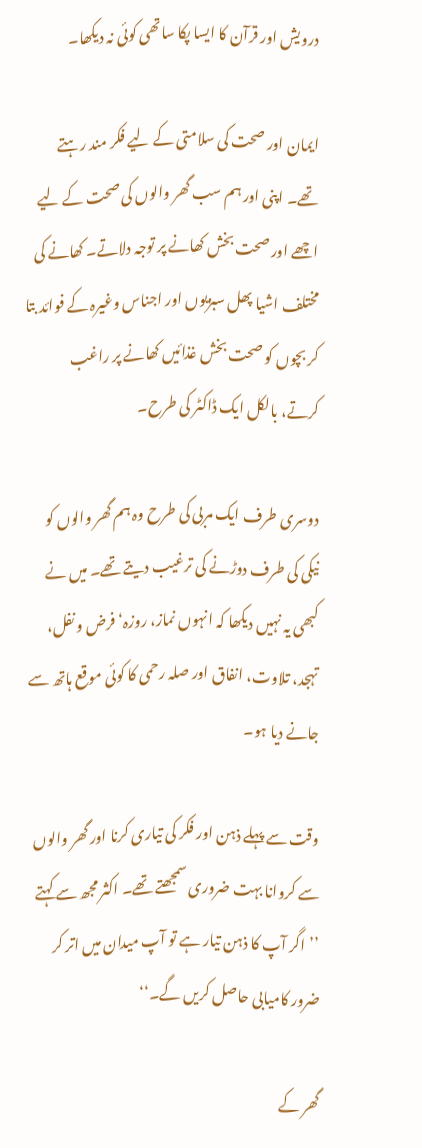درویش اور قرآن کا ایسا پکا ساتھی کوئی نہ دیکھا۔

ایمان اور صحت کی سلامتی کے لیے فکر مند رہتے تھے۔ اپنی اور ہم سب گھر والوں کی صحت کے لیے اچھے اور صحت بخش کھانے پر توجہ دلاتے۔ کھانے کی مختلف اشیا پھل سبزیوں اور اجناس وغیرہ کے فوائد بتا کر بچوں کو صحت بخش غذائیں کھانے پر راغب کرتے، بالکل ایک ڈاکٹر کی طرح۔

دوسری طرف ایک مربی کی طرح وہ ہم گھر والوں کو نیکی کی طرف دوڑنے کی ترغیب دیتے تھے۔ میں نے کبھی یہ نہیں دیکھا کہ انہوں نماز، روزہ‘ فرض و نفل، تہجد، تلاوت، انفاق اور صلہ رحمی کا کوئی موقع ہاتھ سے جانے دیا ہو۔

وقت سے پہلے ذہن اور فکر کی تیاری کرنا اور گھر والوں سے کروانا بہت ضروری سمجھتے تھے۔ اکثر مجھ سے کہتے ’’اگر آپ کا ذہن تیار ہے تو آپ میدان میں اتر کر ضرور کامیابی حاصل کریں گے۔‘‘

گھر کے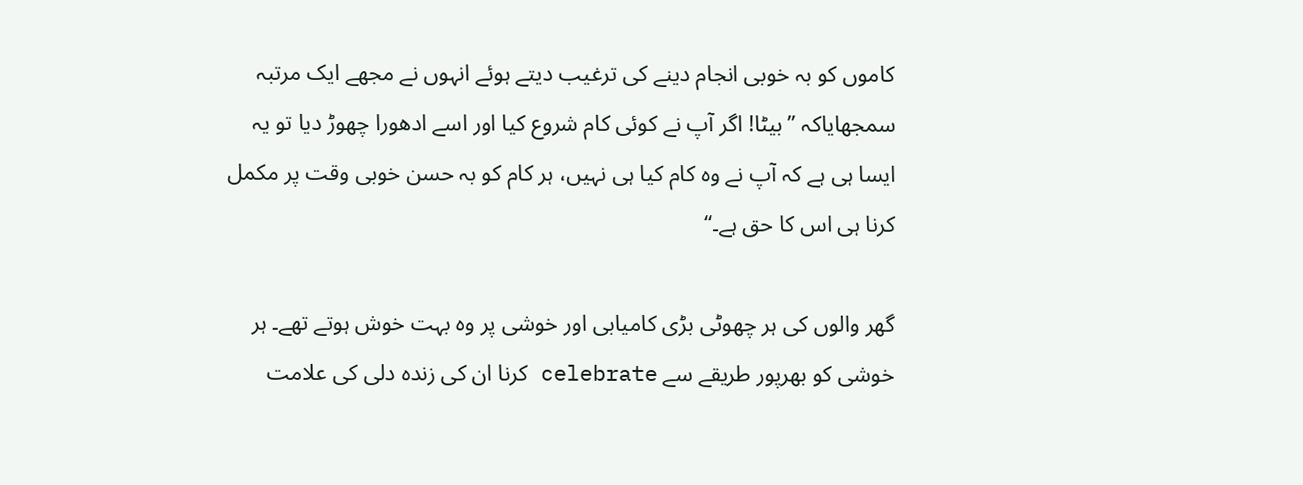کاموں کو بہ خوبی انجام دینے کی ترغیب دیتے ہوئے انہوں نے مجھے ایک مرتبہ سمجھایاکہ ’’بیٹا! اگر آپ نے کوئی کام شروع کیا اور اسے ادھورا چھوڑ دیا تو یہ ایسا ہی ہے کہ آپ نے وہ کام کیا ہی نہیں، ہر کام کو بہ حسن خوبی وقت پر مکمل کرنا ہی اس کا حق ہے۔‘‘

گھر والوں کی ہر چھوٹی بڑی کامیابی اور خوشی پر وہ بہت خوش ہوتے تھے۔ ہر خوشی کو بھرپور طریقے سے celebrate کرنا ان کی زندہ دلی کی علامت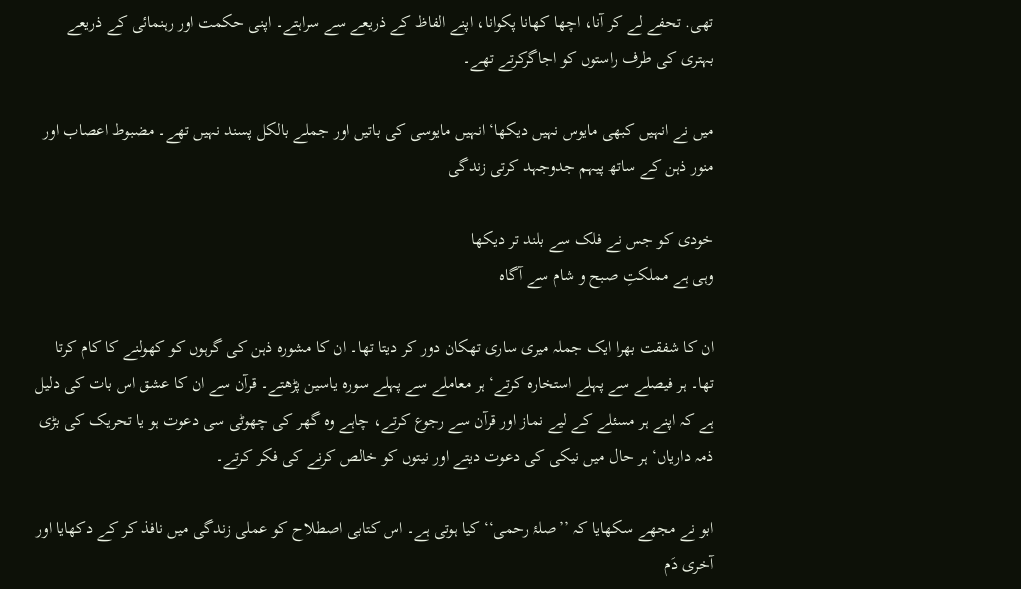تھی. تحفے لے کر آنا، اچھا کھانا پکوانا، اپنے الفاظ کے ذریعے سے سراہتے۔ اپنی حکمت اور رہنمائی کے ذریعے بہتری کی طرف راستوں کو اجاگرکرتے تھے۔

میں نے انہیں کبھی مایوس نہیں دیکھا‘ انہیں مایوسی کی باتیں اور جملے بالکل پسند نہیں تھے۔ مضبوط اعصاب اور منور ذہن کے ساتھ پیہم جدوجہد کرتی زندگی

خودی کو جس نے فلک سے بلند تر دیکھا
وہی ہے مملکتِ صبح و شام سے آگاہ

ان کا شفقت بھرا ایک جملہ میری ساری تھکان دور کر دیتا تھا۔ ان کا مشورہ ذہن کی گرہوں کو کھولنے کا کام کرتا تھا۔ ہر فیصلے سے پہلے استخارہ کرتے‘ ہر معاملے سے پہلے سورہ یاسین پڑھتے۔ قرآن سے ان کا عشق اس بات کی دلیل ہے کہ اپنے ہر مسئلے کے لیے نماز اور قرآن سے رجوع کرتے، چاہے وہ گھر کی چھوٹی سی دعوت ہو یا تحریک کی بڑی ذمہ داریاں‘ ہر حال میں نیکی کی دعوت دیتے اور نیتوں کو خالص کرنے کی فکر کرتے۔

ابو نے مجھے سکھایا کہ ’’صلۂ رحمی‘‘ کیا ہوتی ہے۔ اس کتابی اصطلاح کو عملی زندگی میں نافذ کر کے دکھایا اور آخری دَم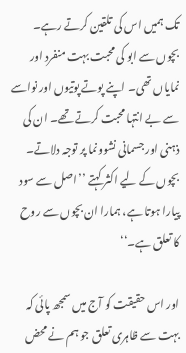تک ہمیں اس کی تلقین کرتے رہے۔ بچوں سے ابو کی محبت بہت منفرد اور نمایاں تھی۔ اپنے پوتے پوتیوں اور نواسے سے بے انتہا محبت کرتے تھے۔ ان کی ذہنی اور جسمانی نشوونما پر توجہ دلاتے۔ بچوں کے لیے اکثر کہتے ’’اصل سے سود پیارا ہوتا ہے، ہمارا ان بچوں سے روح کا تعلق ہے۔‘‘

اور اس حقیقت کو آج میں سمجھ پائی کہ بہت سے ظاہری تعلق جو ہم نے محض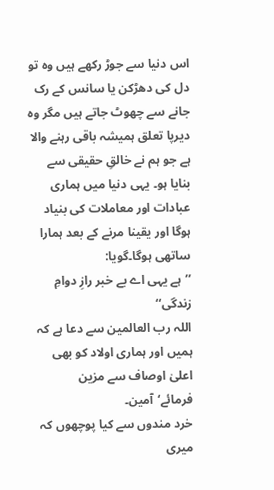اس دنیا سے جوڑ رکھے ہیں وہ تو دل کی دھڑکن یا سانس کے رک جانے سے چھوٹ جاتے ہیں مگر وہ دیرپا تعلق ہمیشہ باقی رہنے والا ہے جو ہم نے خالقِ حقیقی سے بنایا ہو۔ یہی دنیا میں ہماری عبادات اور معاملات کی بنیاد ہوگا اور یقینا مرنے کے بعد ہمارا ساتھی ہوگا۔گویا:
’’ہے یہی اے بے خبر رازِ دوامِ زندگی‘‘
اللہ رب العالمین سے دعا ہے کہ ہمیں اور ہماری اولاد کو بھی اعلیٰ اوصاف سے مزین فرمائے‘آمین۔
خرد مندوں سے کیا پوچھوں کہ میری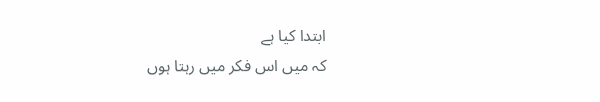ابتدا کیا ہے
کہ میں اس فکر میں رہتا ہوں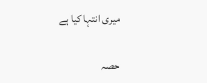میری انتہا کیا ہے

حصہ